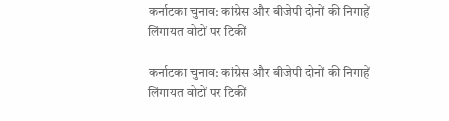कर्नाटका चुनाव: कांग्रेस और बीजेपी दोनों की निगाहें लिंगायत वोटों पर टिकीं

कर्नाटका चुनाव: कांग्रेस और बीजेपी दोनों की निगाहें लिंगायत वोटों पर टिकीं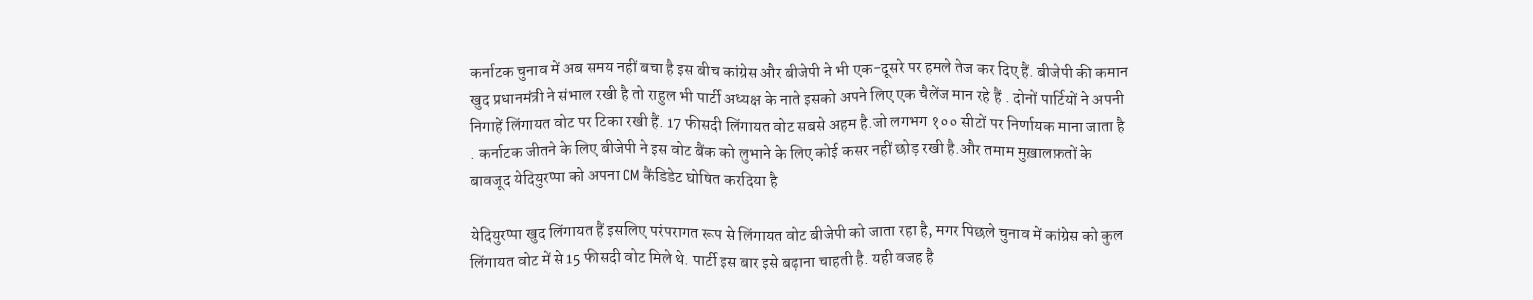कर्नाटक चुनाव में अब समय नहीं बचा है इस बीच कांग्रेस और बीजेपी ने भी एक-दूसरे पर हमले तेज कर दिए हैं. बीजेपी की कमान खुद प्रधानमंत्री ने संभाल रखी है तो राहुल भी पार्टी अध्यक्ष के नाते इसको अपने लिए एक चैलेंज मान रहे हैं . दोनों पार्टियों ने अपनी निगाहें लिंगायत वोट पर टिका रखी हैं. 17 फीसदी लिंगायत वोट सबसे अहम है.जो लगभग १०० सीटों पर निर्णायक माना जाता है . कर्नाटक जीतने के लिए बीजेपी ने इस वोट बैंक को लुभाने के लिए कोई कसर नहीं छोड़ रखी है.और तमाम मुख़ालफ़तों के बावजूद येदियुरप्पा को अपना CM कैंडिडेट घोषित करदिया है

येदियुरप्पा खुद लिंगायत हैं इसलिए परंपरागत रूप से लिंगायत वोट बीजेपी को जाता रहा है, मगर पिछले चुनाव में कांग्रेस को कुल लिंगायत वोट में से 15 फीसदी वोट मिले थे. पार्टी इस बार इसे बढ़ाना चाहती है. यही वजह है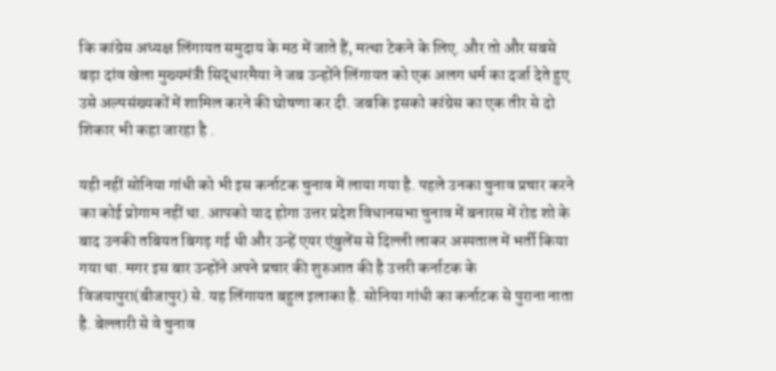कि कांग्रेस अध्यक्ष लिंगायत समुदाय के मठ में जाते हैं, मत्था टेकने के लिए. और तो और सबसे बड़ा दांव खेला मुख्यमंत्री सिद्धारमैया ने जब उन्होंने लिंगायत को एक अलग धर्म का दर्जा देते हुए उसे अल्पसंख्यकों में शामिल करने की घोषणा कर दी. जबकि इसको कांग्रेस का एक तीर से दो शिकार भी कहा जारहा है .

यही नहीं सोनिया गांधी को भी इस कर्नाटक चुनाव में लाया गया है. पहले उनका चुनाव प्रचार करने का कोई प्रोगाम नहीं था. आपको याद होगा उत्तर प्रदेश विधानसभा चुनाव में बनारस में रोड शो के बाद उनकी तबियत बिगड़ गई थी और उन्हें एयर एंबुलेंस से दिल्ली लाकर अस्पताल में भर्ती किया गया था. मगर इस बार उन्होंने अपने प्रचार की शुरुआत की है उत्तरी कर्नाटक के विजयापुरा(बीजापुर) से. यह लिंगायत बहुल इलाका है. सोनिया गांधी का कर्नाटक से पुराना नाता है. बेल्लारी से वे चुनाव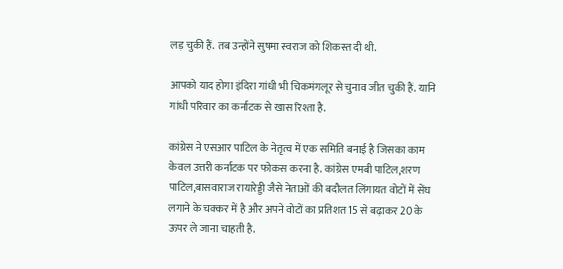लड़ चुकी हैं. तब उन्होंने सुषमा स्वराज को शिकस्त दी थी.

आपको याद होगा इंदिरा गांधी भी चिकमंगलूर से चुनाव जीत चुकी हैं. यानि गांधी परिवार का कर्नाटक से खास रिश्ता है.

कांग्रेस ने एसआर पाटिल के नेतृत्व में एक समिति बनाई है जिसका काम केवल उत्तरी कर्नाटक पर फोकस करना है. कांग्रेस एमबी पाटिल,शरण पाटिल,बासवाराज रायारेड्डी जैसे नेताओं की बदौलत लिंगायत वोटों में सेंघ लगाने के चक्कर में है और अपने वोटों का प्रतिशत 15 से बढ़ाकर 20 के ऊपर ले जाना चाहती है.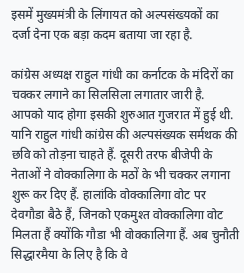इसमें मुख्यमंत्री के लिंगायत को अल्पसंख्यकों का दर्जा देना एक बड़ा कदम बताया जा रहा है.

कांग्रेस अध्यक्ष राहुल गांधी का कर्नाटक के मंदिरों का चक्कर लगाने का सिलसिला लगातार जारी है. आपको याद होगा इसकी शुरुआत गुजरात में हुई थी. यानि राहुल गांधी कांग्रेस की अल्पसंख्यक सर्मथक की छवि को तोड़ना चाहते हैं. दूसरी तरफ बीजेपी के नेताओं ने वोक्कालिगा के मठों के भी चक्कर लगाना शुरू कर दिए हैं. हालांकि वोक्कालिगा वोट पर देवगौडा बैठे हैं, जिनको एकमुश्त वोक्कालिगा वोट मिलता हैं क्योंकि गौडा भी वोक्कालिगा हैं. अब चुनौती सिद्धारमैया के लिए है कि वे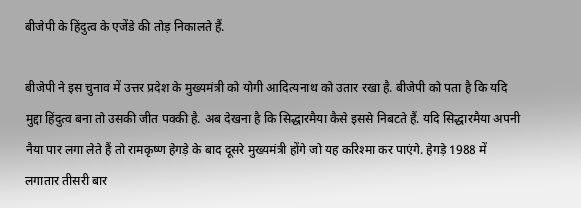बीजेपी के हिंदुत्व के एजेंडे की तोड़ निकालते हैं.

बीजेपी ने इस चुनाव में उत्तर प्रदेश के मुख्यमंत्री को योगी आदित्यनाथ को उतार रखा है. बीजेपी को पता है कि यदि मुद्दा हिंदुत्व बना तो उसकी जीत पक्की है. अब देखना है कि सिद्धारमैया कैसे इससे निबटते हैं. यदि सिद्धारमैया अपनी नैया पार लगा लेते हैं तो रामकृष्ण हेगड़े के बाद दूसरे मुख्यमंत्री होंगे जो यह करिश्मा कर पाएंगे. हेगड़े 1988 में लगातार तीसरी बार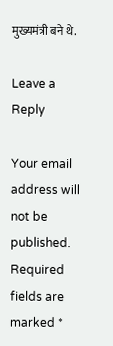मुख्यमंत्री बने थे.

Leave a Reply

Your email address will not be published. Required fields are marked *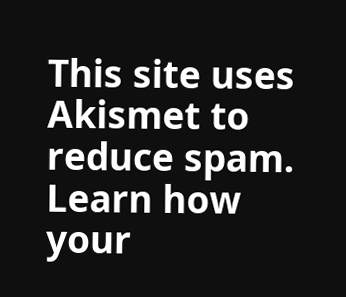This site uses Akismet to reduce spam. Learn how your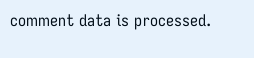comment data is processed.